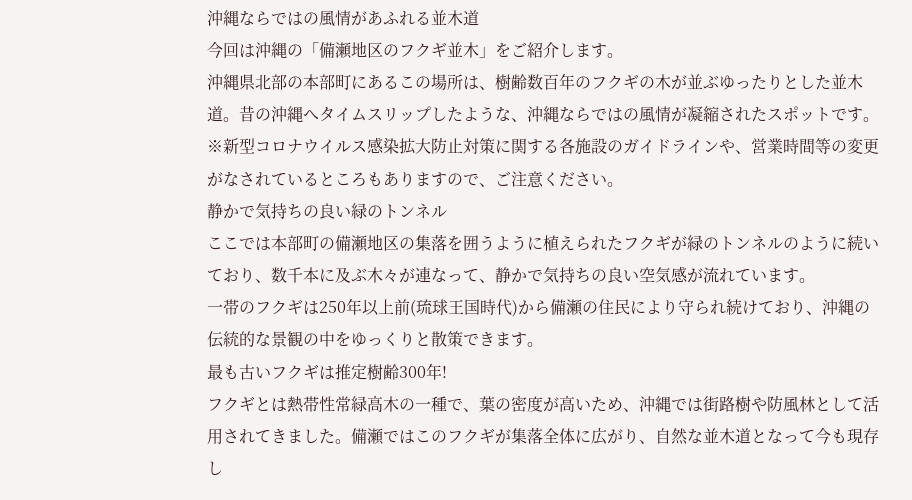沖縄ならではの風情があふれる並木道
今回は沖縄の「備瀬地区のフクギ並木」をご紹介します。
沖縄県北部の本部町にあるこの場所は、樹齢数百年のフクギの木が並ぶゆったりとした並木道。昔の沖縄へタイムスリップしたような、沖縄ならではの風情が凝縮されたスポットです。
※新型コロナウイルス感染拡大防止対策に関する各施設のガイドラインや、営業時間等の変更がなされているところもありますので、ご注意ください。
静かで気持ちの良い緑のトンネル
ここでは本部町の備瀬地区の集落を囲うように植えられたフクギが緑のトンネルのように続いており、数千本に及ぶ木々が連なって、静かで気持ちの良い空気感が流れています。
一帯のフクギは250年以上前(琉球王国時代)から備瀬の住民により守られ続けており、沖縄の伝統的な景観の中をゆっくりと散策できます。
最も古いフクギは推定樹齢300年!
フクギとは熱帯性常緑高木の一種で、葉の密度が高いため、沖縄では街路樹や防風林として活用されてきました。備瀬ではこのフクギが集落全体に広がり、自然な並木道となって今も現存し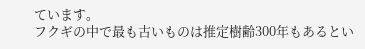ています。
フクギの中で最も古いものは推定樹齢300年もあるとい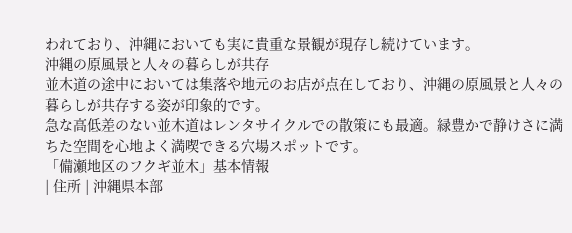われており、沖縄においても実に貴重な景観が現存し続けています。
沖縄の原風景と人々の暮らしが共存
並木道の途中においては集落や地元のお店が点在しており、沖縄の原風景と人々の暮らしが共存する姿が印象的です。
急な高低差のない並木道はレンタサイクルでの散策にも最適。緑豊かで静けさに満ちた空間を心地よく満喫できる穴場スポットです。
「備瀬地区のフクギ並木」基本情報
| 住所 | 沖縄県本部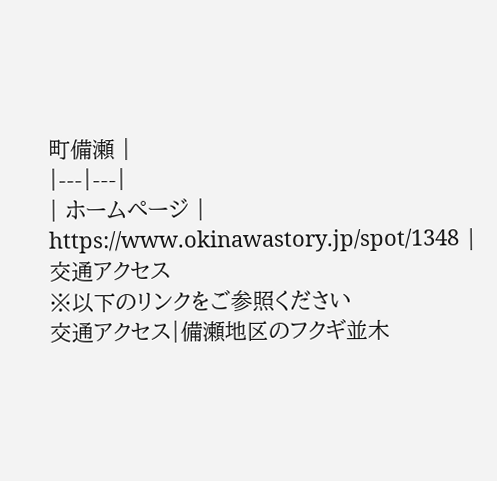町備瀬 |
|---|---|
| ホームページ | https://www.okinawastory.jp/spot/1348 |
交通アクセス
※以下のリンクをご参照ください
交通アクセス|備瀬地区のフクギ並木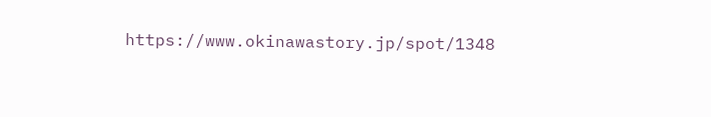https://www.okinawastory.jp/spot/1348